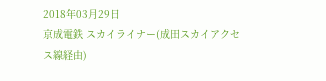2018年03月29日
京成電鉄 スカイライナー(成田スカイアクセス線経由)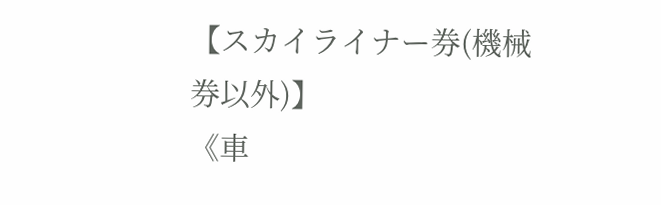【スカイライナー券(機械券以外)】
《車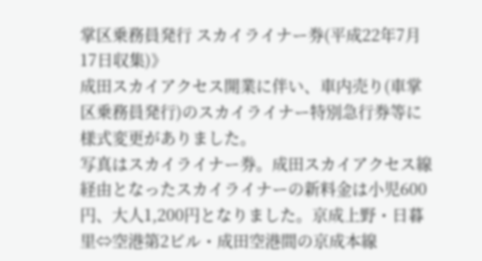掌区乗務員発行 スカイライナー券(平成22年7月17日収集)》
成田スカイアクセス開業に伴い、車内売り(車掌区乗務員発行)のスカイライナー特別急行券等に様式変更がありました。
写真はスカイライナー券。成田スカイアクセス線経由となったスカイライナーの新料金は小児600円、大人1,200円となりました。京成上野・日暮里⇔空港第2ビル・成田空港間の京成本線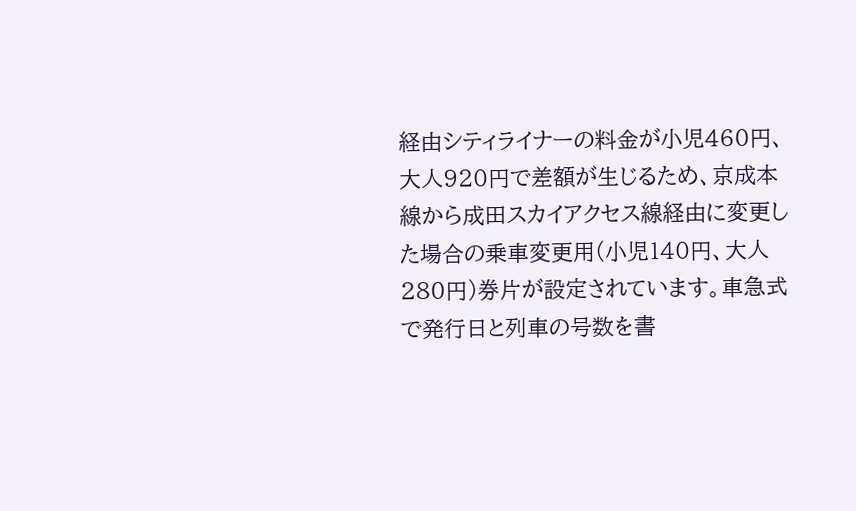経由シティライナーの料金が小児460円、大人920円で差額が生じるため、京成本線から成田スカイアクセス線経由に変更した場合の乗車変更用(小児140円、大人280円)券片が設定されています。車急式で発行日と列車の号数を書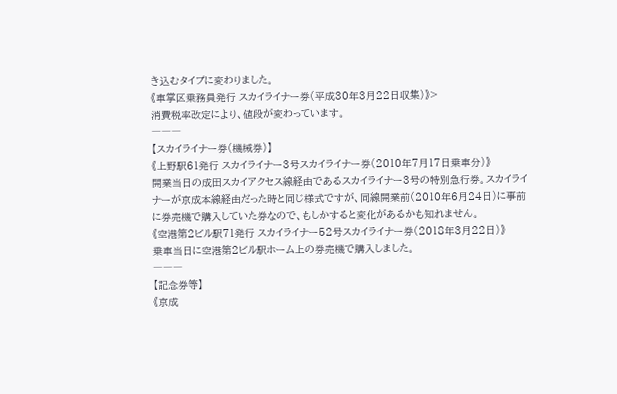き込むタイプに変わりました。
《車掌区乗務員発行 スカイライナー券(平成30年3月22日収集)》>
消費税率改定により、値段が変わっています。
―――
【スカイライナー券(機械券)】
《上野駅61発行 スカイライナー3号スカイライナー券(2010年7月17日乗車分)》
開業当日の成田スカイアクセス線経由であるスカイライナー3号の特別急行券。スカイライナーが京成本線経由だった時と同じ様式ですが、同線開業前(2010年6月24日)に事前に券売機で購入していた券なので、もしかすると変化があるかも知れません。
《空港第2ビル駅71発行 スカイライナー52号スカイライナー券(2018年3月22日)》
乗車当日に空港第2ビル駅ホーム上の券売機で購入しました。
―――
【記念券等】
《京成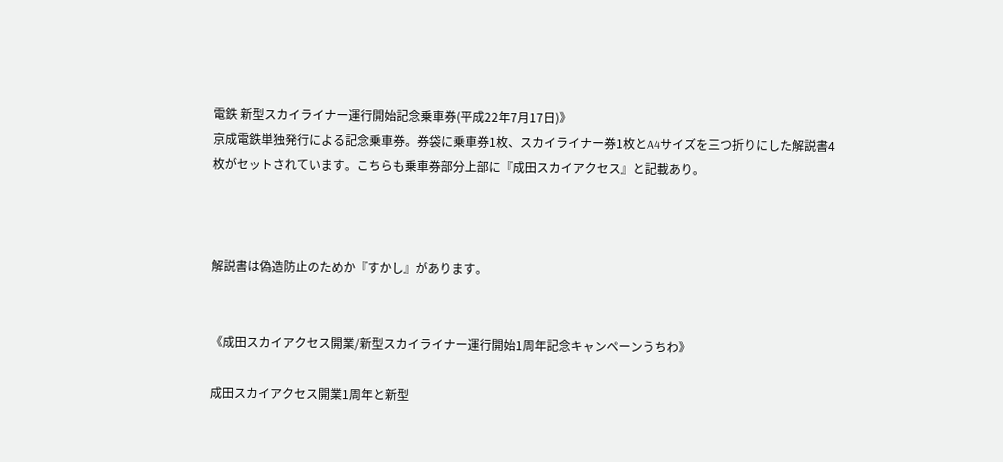電鉄 新型スカイライナー運行開始記念乗車券(平成22年7月17日)》
京成電鉄単独発行による記念乗車券。券袋に乗車券1枚、スカイライナー券1枚とA4サイズを三つ折りにした解説書4枚がセットされています。こちらも乗車券部分上部に『成田スカイアクセス』と記載あり。



解説書は偽造防止のためか『すかし』があります。


《成田スカイアクセス開業/新型スカイライナー運行開始1周年記念キャンペーンうちわ》

成田スカイアクセス開業1周年と新型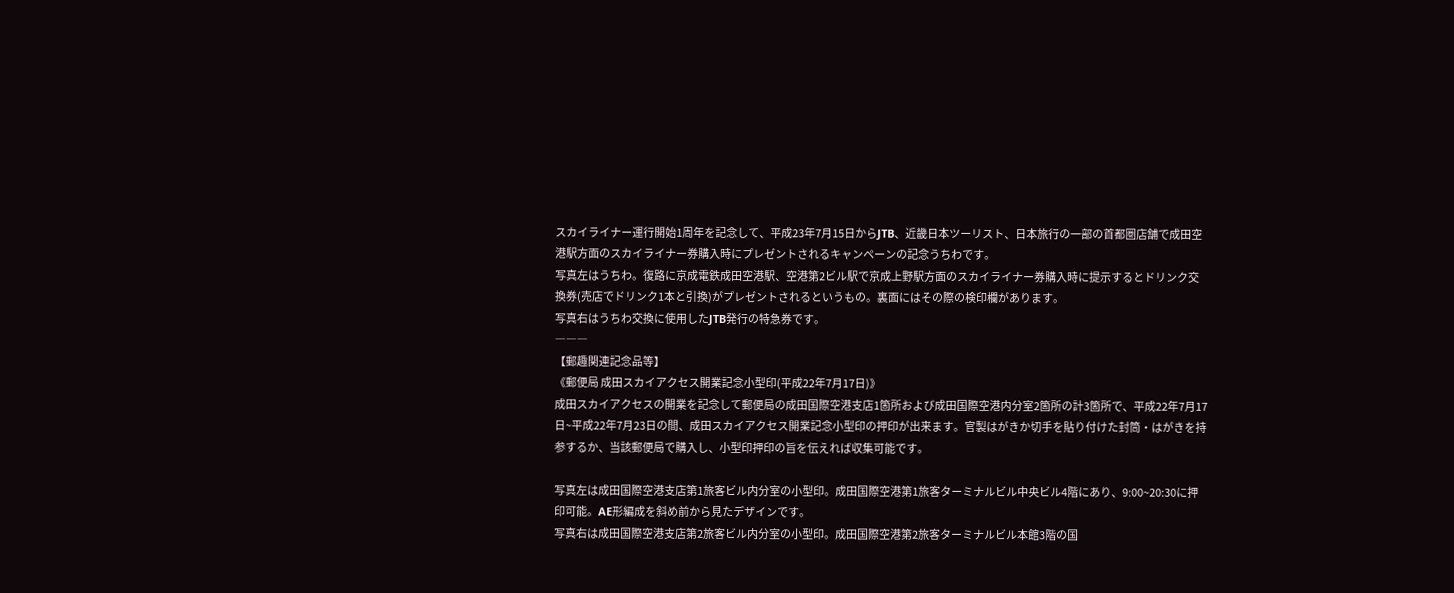スカイライナー運行開始1周年を記念して、平成23年7月15日からJTB、近畿日本ツーリスト、日本旅行の一部の首都圏店舗で成田空港駅方面のスカイライナー券購入時にプレゼントされるキャンペーンの記念うちわです。
写真左はうちわ。復路に京成電鉄成田空港駅、空港第2ビル駅で京成上野駅方面のスカイライナー券購入時に提示するとドリンク交換券(売店でドリンク1本と引換)がプレゼントされるというもの。裏面にはその際の検印欄があります。
写真右はうちわ交換に使用したJTB発行の特急券です。
―――
【郵趣関連記念品等】
《郵便局 成田スカイアクセス開業記念小型印(平成22年7月17日)》
成田スカイアクセスの開業を記念して郵便局の成田国際空港支店1箇所および成田国際空港内分室2箇所の計3箇所で、平成22年7月17日~平成22年7月23日の間、成田スカイアクセス開業記念小型印の押印が出来ます。官製はがきか切手を貼り付けた封筒・はがきを持参するか、当該郵便局で購入し、小型印押印の旨を伝えれば収集可能です。

写真左は成田国際空港支店第1旅客ビル内分室の小型印。成田国際空港第1旅客ターミナルビル中央ビル4階にあり、9:00~20:30に押印可能。AE形編成を斜め前から見たデザインです。
写真右は成田国際空港支店第2旅客ビル内分室の小型印。成田国際空港第2旅客ターミナルビル本館3階の国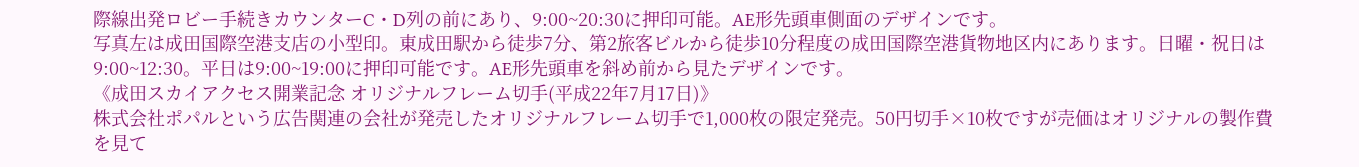際線出発ロビー手続きカウンターC・D列の前にあり、9:00~20:30に押印可能。AE形先頭車側面のデザインです。
写真左は成田国際空港支店の小型印。東成田駅から徒歩7分、第2旅客ビルから徒歩10分程度の成田国際空港貨物地区内にあります。日曜・祝日は9:00~12:30。平日は9:00~19:00に押印可能です。AE形先頭車を斜め前から見たデザインです。
《成田スカイアクセス開業記念 オリジナルフレーム切手(平成22年7月17日)》
株式会社ポパルという広告関連の会社が発売したオリジナルフレーム切手で1,000枚の限定発売。50円切手×10枚ですが売価はオリジナルの製作費を見て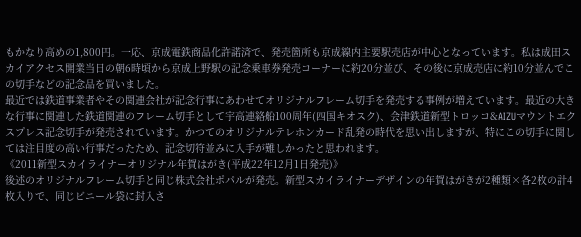もかなり高めの1,800円。一応、京成電鉄商品化許諾済で、発売箇所も京成線内主要駅売店が中心となっています。私は成田スカイアクセス開業当日の朝6時頃から京成上野駅の記念乗車券発売コーナーに約20分並び、その後に京成売店に約10分並んでこの切手などの記念品を買いました。
最近では鉄道事業者やその関連会社が記念行事にあわせてオリジナルフレーム切手を発売する事例が増えています。最近の大きな行事に関連した鉄道関連のフレーム切手として宇高連絡船100周年(四国キオスク)、会津鉄道新型トロッコ&AIZUマウントエクスプレス記念切手が発売されています。かつてのオリジナルテレホンカード乱発の時代を思い出しますが、特にこの切手に関しては注目度の高い行事だったため、記念切符並みに入手が難しかったと思われます。
《2011新型スカイライナーオリジナル年賀はがき(平成22年12月1日発売)》
後述のオリジナルフレーム切手と同じ株式会社ポパルが発売。新型スカイライナーデザインの年賀はがきが2種類×各2枚の計4枚入りで、同じビニール袋に封入さ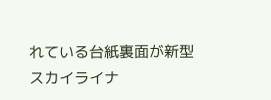れている台紙裏面が新型スカイライナ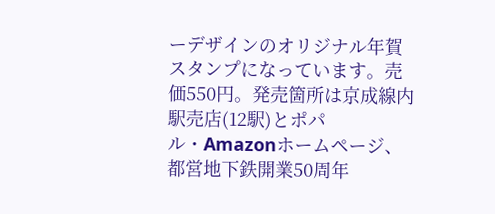ーデザインのオリジナル年賀スタンプになっています。売価550円。発売箇所は京成線内駅売店(12駅)とポパル・Amazonホームページ、都営地下鉄開業50周年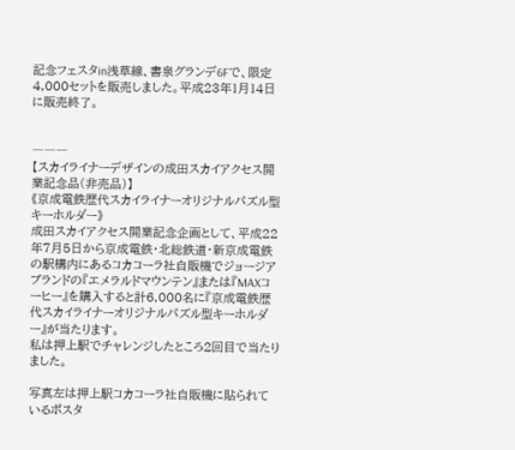記念フェスタin浅草線、書泉グランデ6Fで、限定4,000セットを販売しました。平成23年1月14日に販売終了。


―――
【スカイライナーデザインの成田スカイアクセス開業記念品(非売品)】
《京成電鉄歴代スカイライナーオリジナルパズル型キーホルダー》
成田スカイアクセス開業記念企画として、平成22年7月5日から京成電鉄・北総鉄道・新京成電鉄の駅構内にあるコカコーラ社自販機でジョージアブランドの『エメラルドマウンテン』または『MAXコーヒー』を購入すると計6,000名に『京成電鉄歴代スカイライナーオリジナルパズル型キーホルダー』が当たります。
私は押上駅でチャレンジしたところ2回目で当たりました。

写真左は押上駅コカコーラ社自販機に貼られているポスタ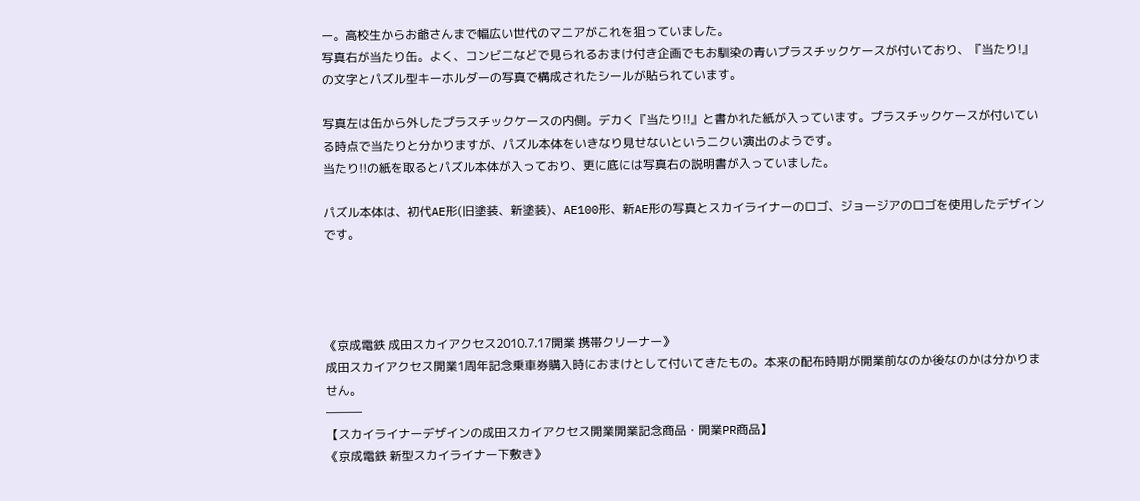ー。高校生からお爺さんまで幅広い世代のマニアがこれを狙っていました。
写真右が当たり缶。よく、コンビニなどで見られるおまけ付き企画でもお馴染の青いプラスチックケースが付いており、『当たり!』の文字とパズル型キーホルダーの写真で構成されたシールが貼られています。

写真左は缶から外したプラスチックケースの内側。デカく『当たり!!』と書かれた紙が入っています。プラスチックケースが付いている時点で当たりと分かりますが、パズル本体をいきなり見せないというニクい演出のようです。
当たり!!の紙を取るとパズル本体が入っており、更に底には写真右の説明書が入っていました。

パズル本体は、初代AE形(旧塗装、新塗装)、AE100形、新AE形の写真とスカイライナーのロゴ、ジョージアのロゴを使用したデザインです。




《京成電鉄 成田スカイアクセス2010.7.17開業 携帯クリーナー》
成田スカイアクセス開業1周年記念乗車券購入時におまけとして付いてきたもの。本来の配布時期が開業前なのか後なのかは分かりません。
―――
【スカイライナーデザインの成田スカイアクセス開業開業記念商品・開業PR商品】
《京成電鉄 新型スカイライナー下敷き》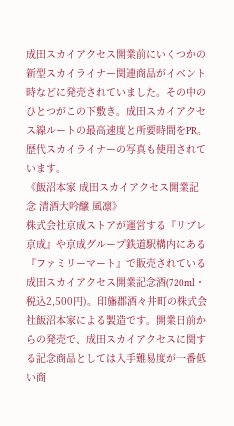成田スカイアクセス開業前にいくつかの新型スカイライナー関連商品がイベント時などに発売されていました。その中のひとつがこの下敷き。成田スカイアクセス線ルートの最高速度と所要時間をPR。歴代スカイライナーの写真も使用されています。
《飯沼本家 成田スカイアクセス開業記念 清酒大吟醸 風凛》
株式会社京成ストアが運営する『リブレ京成』や京成グループ鉄道駅構内にある『ファミリーマート』で販売されている成田スカイアクセス開業記念酒(720ml・税込2,500円)。印旛郡酒々井町の株式会社飯沼本家による製造です。開業日前からの発売で、成田スカイアクセスに関する記念商品としては入手難易度が一番低い商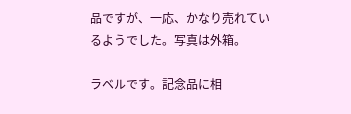品ですが、一応、かなり売れているようでした。写真は外箱。

ラベルです。記念品に相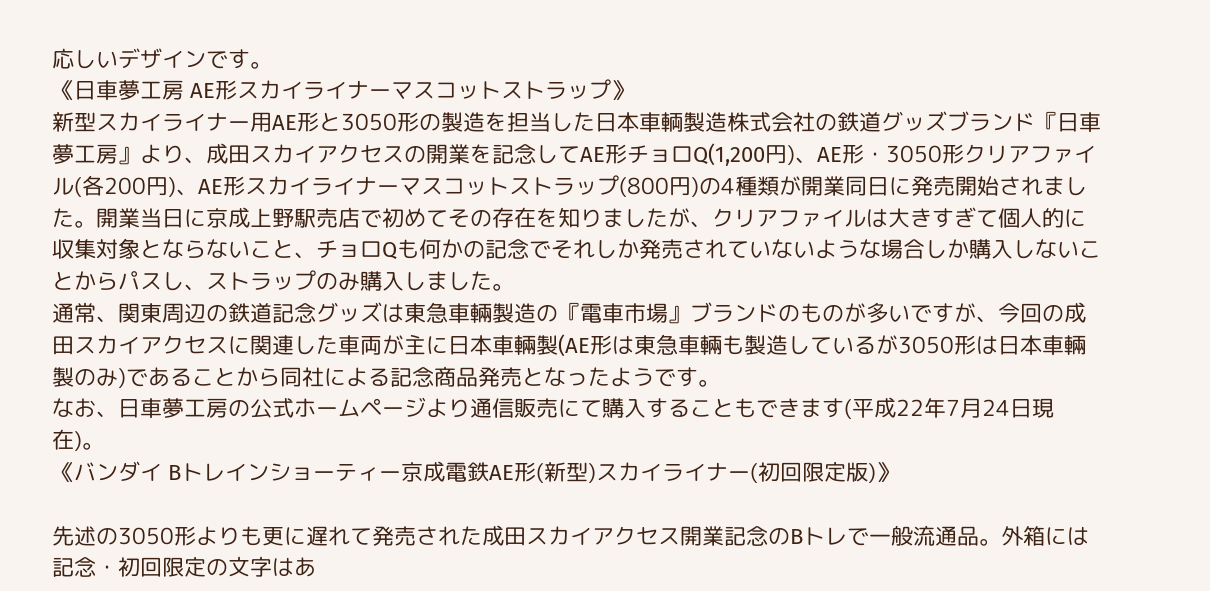応しいデザインです。
《日車夢工房 AE形スカイライナーマスコットストラップ》
新型スカイライナー用AE形と3050形の製造を担当した日本車輌製造株式会社の鉄道グッズブランド『日車夢工房』より、成田スカイアクセスの開業を記念してAE形チョロQ(1,200円)、AE形・3050形クリアファイル(各200円)、AE形スカイライナーマスコットストラップ(800円)の4種類が開業同日に発売開始されました。開業当日に京成上野駅売店で初めてその存在を知りましたが、クリアファイルは大きすぎて個人的に収集対象とならないこと、チョロQも何かの記念でそれしか発売されていないような場合しか購入しないことからパスし、ストラップのみ購入しました。
通常、関東周辺の鉄道記念グッズは東急車輛製造の『電車市場』ブランドのものが多いですが、今回の成田スカイアクセスに関連した車両が主に日本車輛製(AE形は東急車輛も製造しているが3050形は日本車輛製のみ)であることから同社による記念商品発売となったようです。
なお、日車夢工房の公式ホームページより通信販売にて購入することもできます(平成22年7月24日現在)。
《バンダイ Bトレインショーティー京成電鉄AE形(新型)スカイライナー(初回限定版)》

先述の3050形よりも更に遅れて発売された成田スカイアクセス開業記念のBトレで一般流通品。外箱には記念・初回限定の文字はあ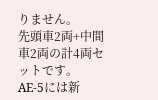りません。
先頭車2両+中間車2両の計4両セットです。
AE-5には新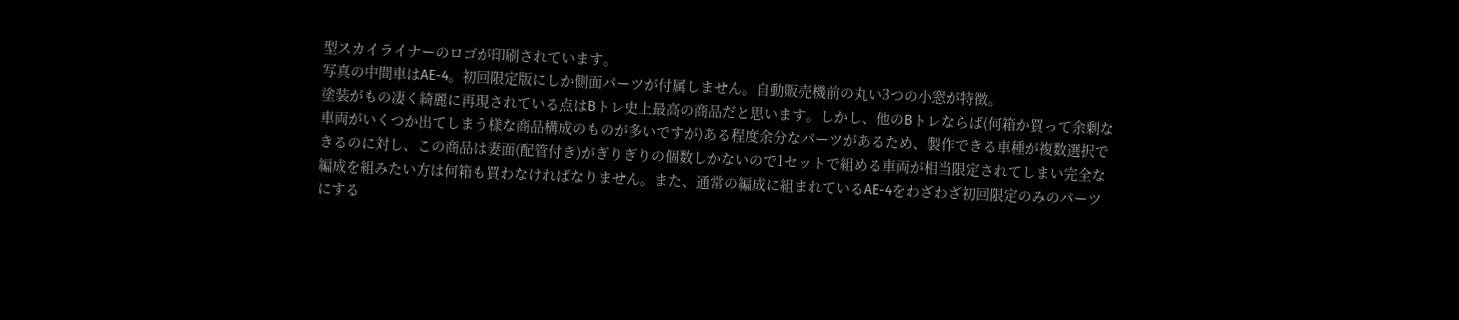型スカイライナーのロゴが印刷されています。
写真の中間車はAE-4。初回限定版にしか側面パーツが付属しません。自動販売機前の丸い3つの小窓が特徴。
塗装がもの凄く綺麗に再現されている点はBトレ史上最高の商品だと思います。しかし、他のBトレならば(何箱か買って余剰な車両がいくつか出てしまう様な商品構成のものが多いですが)ある程度余分なパーツがあるため、製作できる車種が複数選択できるのに対し、この商品は妻面(配管付き)がぎりぎりの個数しかないので1セットで組める車両が相当限定されてしまい完全な編成を組みたい方は何箱も買わなければなりません。また、通常の編成に組まれているAE-4をわざわざ初回限定のみのパーツにする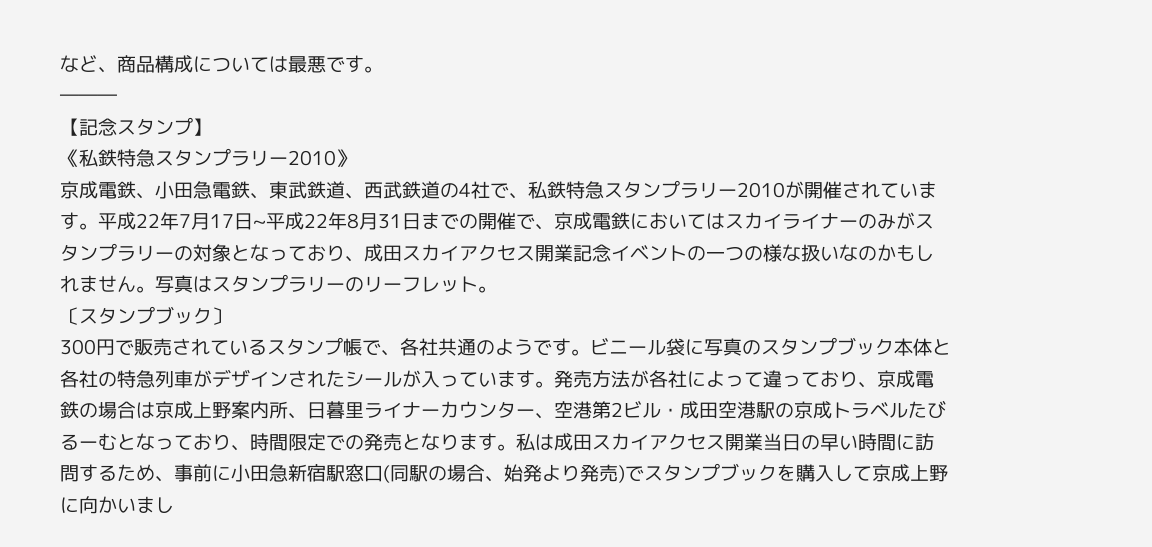など、商品構成については最悪です。
―――
【記念スタンプ】
《私鉄特急スタンプラリー2010》
京成電鉄、小田急電鉄、東武鉄道、西武鉄道の4社で、私鉄特急スタンプラリー2010が開催されています。平成22年7月17日~平成22年8月31日までの開催で、京成電鉄においてはスカイライナーのみがスタンプラリーの対象となっており、成田スカイアクセス開業記念イベントの一つの様な扱いなのかもしれません。写真はスタンプラリーのリーフレット。
〔スタンプブック〕
300円で販売されているスタンプ帳で、各社共通のようです。ビニール袋に写真のスタンプブック本体と各社の特急列車がデザインされたシールが入っています。発売方法が各社によって違っており、京成電鉄の場合は京成上野案内所、日暮里ライナーカウンター、空港第2ビル・成田空港駅の京成トラベルたびるーむとなっており、時間限定での発売となります。私は成田スカイアクセス開業当日の早い時間に訪問するため、事前に小田急新宿駅窓口(同駅の場合、始発より発売)でスタンプブックを購入して京成上野に向かいまし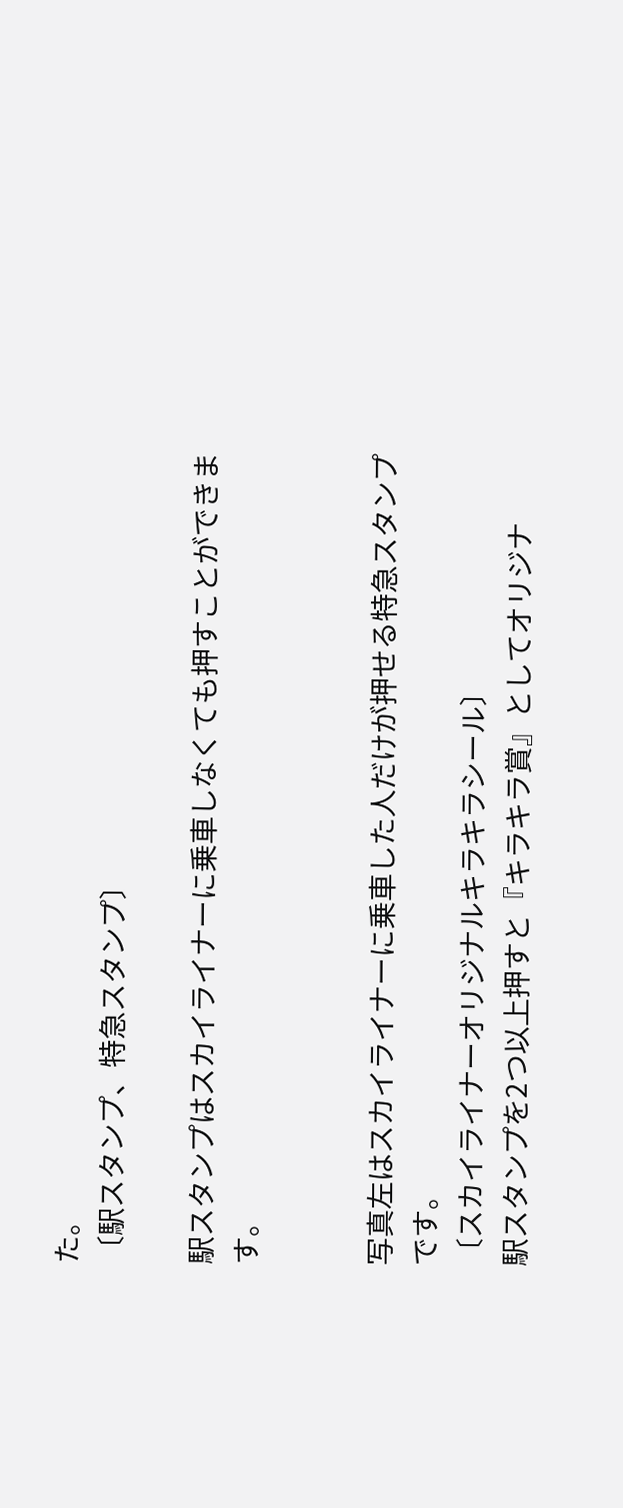た。
〔駅スタンプ、特急スタンプ〕

駅スタンプはスカイライナーに乗車しなくても押すことができます。


写真左はスカイライナーに乗車した人だけが押せる特急スタンプです。
〔スカイライナーオリジナルキラキラシール〕
駅スタンプを2つ以上押すと『キラキラ賞』としてオリジナ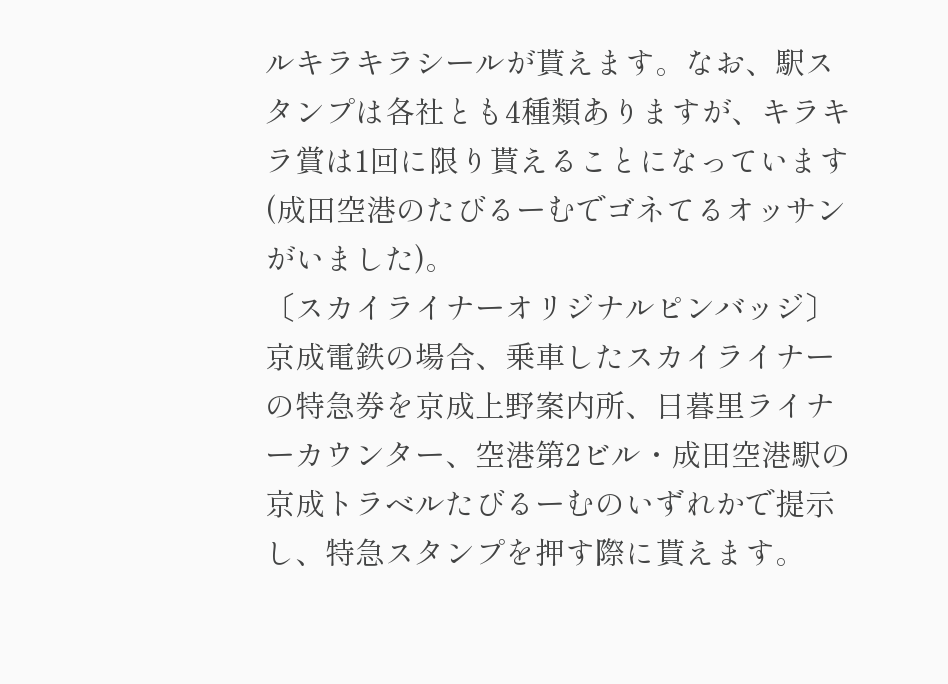ルキラキラシールが貰えます。なお、駅スタンプは各社とも4種類ありますが、キラキラ賞は1回に限り貰えることになっています(成田空港のたびるーむでゴネてるオッサンがいました)。
〔スカイライナーオリジナルピンバッジ〕
京成電鉄の場合、乗車したスカイライナーの特急券を京成上野案内所、日暮里ライナーカウンター、空港第2ビル・成田空港駅の京成トラベルたびるーむのいずれかで提示し、特急スタンプを押す際に貰えます。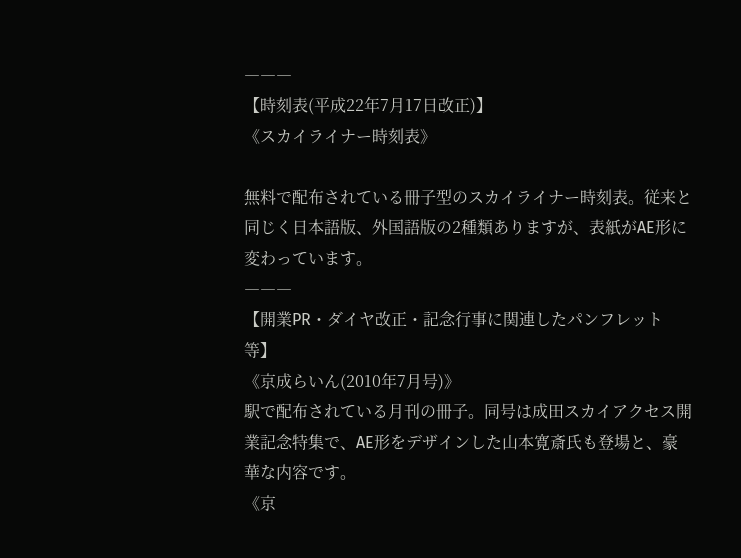―――
【時刻表(平成22年7月17日改正)】
《スカイライナー時刻表》

無料で配布されている冊子型のスカイライナー時刻表。従来と同じく日本語版、外国語版の2種類ありますが、表紙がAE形に変わっています。
―――
【開業PR・ダイヤ改正・記念行事に関連したパンフレット等】
《京成らいん(2010年7月号)》
駅で配布されている月刊の冊子。同号は成田スカイアクセス開業記念特集で、AE形をデザインした山本寛斎氏も登場と、豪華な内容です。
《京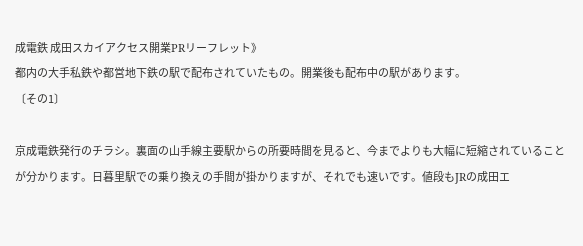成電鉄 成田スカイアクセス開業PRリーフレット》
都内の大手私鉄や都営地下鉄の駅で配布されていたもの。開業後も配布中の駅があります。
〔その1〕

京成電鉄発行のチラシ。裏面の山手線主要駅からの所要時間を見ると、今までよりも大幅に短縮されていることが分かります。日暮里駅での乗り換えの手間が掛かりますが、それでも速いです。値段もJRの成田エ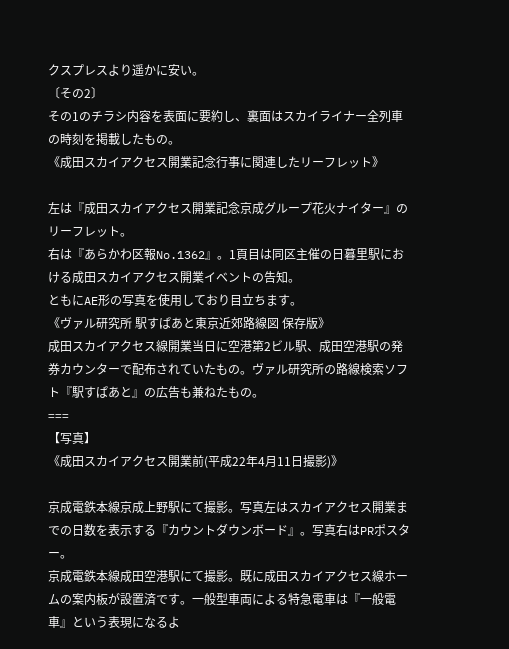クスプレスより遥かに安い。
〔その2〕
その1のチラシ内容を表面に要約し、裏面はスカイライナー全列車の時刻を掲載したもの。
《成田スカイアクセス開業記念行事に関連したリーフレット》

左は『成田スカイアクセス開業記念京成グループ花火ナイター』のリーフレット。
右は『あらかわ区報No.1362』。1頁目は同区主催の日暮里駅における成田スカイアクセス開業イベントの告知。
ともにAE形の写真を使用しており目立ちます。
《ヴァル研究所 駅すぱあと東京近郊路線図 保存版》
成田スカイアクセス線開業当日に空港第2ビル駅、成田空港駅の発券カウンターで配布されていたもの。ヴァル研究所の路線検索ソフト『駅すぱあと』の広告も兼ねたもの。
===
【写真】
《成田スカイアクセス開業前(平成22年4月11日撮影)》

京成電鉄本線京成上野駅にて撮影。写真左はスカイアクセス開業までの日数を表示する『カウントダウンボード』。写真右はPRポスター。
京成電鉄本線成田空港駅にて撮影。既に成田スカイアクセス線ホームの案内板が設置済です。一般型車両による特急電車は『一般電車』という表現になるよ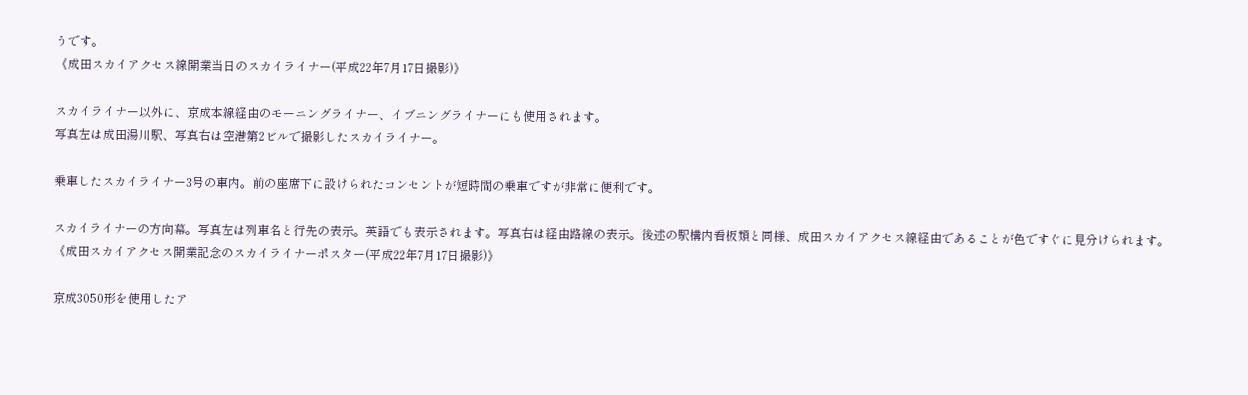うです。
《成田スカイアクセス線開業当日のスカイライナー(平成22年7月17日撮影)》

スカイライナー以外に、京成本線経由のモーニングライナー、イブニングライナーにも使用されます。
写真左は成田湯川駅、写真右は空港第2ビルで撮影したスカイライナー。

乗車したスカイライナー3号の車内。前の座席下に設けられたコンセントが短時間の乗車ですが非常に便利です。

スカイライナーの方向幕。写真左は列車名と行先の表示。英語でも表示されます。写真右は経由路線の表示。後述の駅構内看板類と同様、成田スカイアクセス線経由であることが色ですぐに見分けられます。
《成田スカイアクセス開業記念のスカイライナーポスター(平成22年7月17日撮影)》

京成3050形を使用したア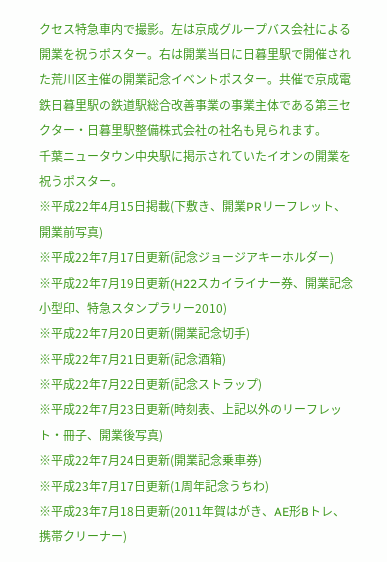クセス特急車内で撮影。左は京成グループバス会社による開業を祝うポスター。右は開業当日に日暮里駅で開催された荒川区主催の開業記念イベントポスター。共催で京成電鉄日暮里駅の鉄道駅総合改善事業の事業主体である第三セクター・日暮里駅整備株式会社の社名も見られます。
千葉ニュータウン中央駅に掲示されていたイオンの開業を祝うポスター。
※平成22年4月15日掲載(下敷き、開業PRリーフレット、開業前写真)
※平成22年7月17日更新(記念ジョージアキーホルダー)
※平成22年7月19日更新(H22スカイライナー券、開業記念小型印、特急スタンプラリー2010)
※平成22年7月20日更新(開業記念切手)
※平成22年7月21日更新(記念酒箱)
※平成22年7月22日更新(記念ストラップ)
※平成22年7月23日更新(時刻表、上記以外のリーフレット・冊子、開業後写真)
※平成22年7月24日更新(開業記念乗車券)
※平成23年7月17日更新(1周年記念うちわ)
※平成23年7月18日更新(2011年賀はがき、AE形Bトレ、携帯クリーナー)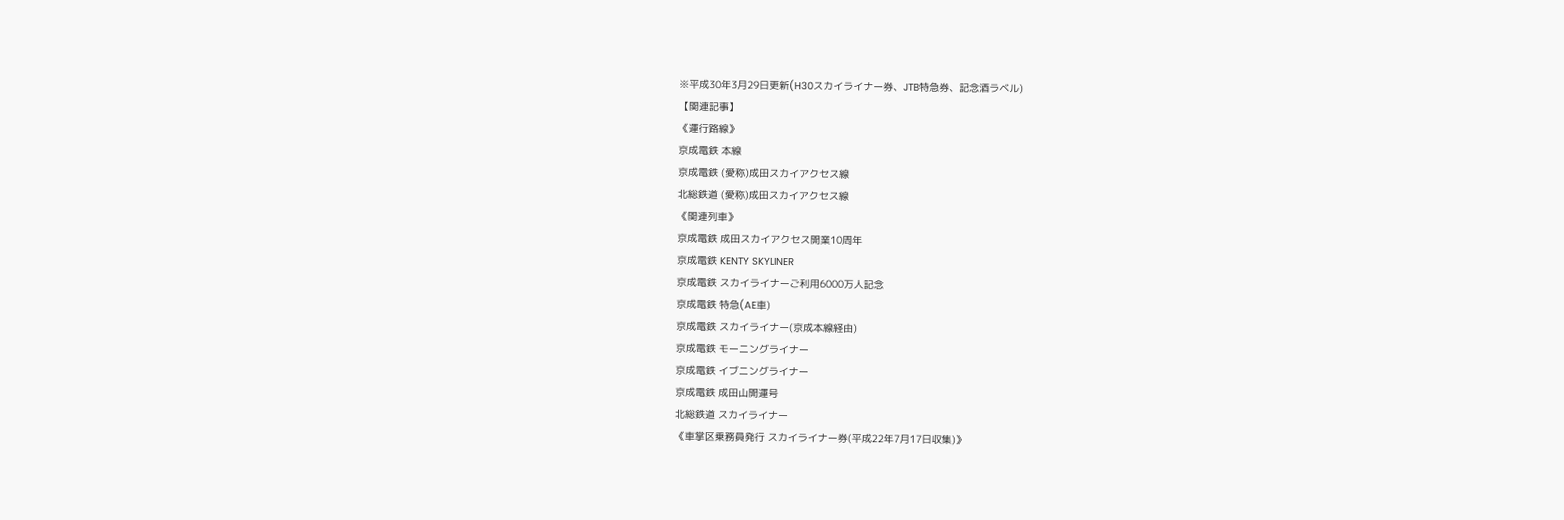※平成30年3月29日更新(H30スカイライナー券、JTB特急券、記念酒ラベル)
【関連記事】
《運行路線》
京成電鉄 本線
京成電鉄 (愛称)成田スカイアクセス線
北総鉄道 (愛称)成田スカイアクセス線
《関連列車》
京成電鉄 成田スカイアクセス開業10周年
京成電鉄 KENTY SKYLINER
京成電鉄 スカイライナーご利用6000万人記念
京成電鉄 特急(AE車)
京成電鉄 スカイライナー(京成本線経由)
京成電鉄 モーニングライナー
京成電鉄 イブニングライナー
京成電鉄 成田山開運号
北総鉄道 スカイライナー
《車掌区乗務員発行 スカイライナー券(平成22年7月17日収集)》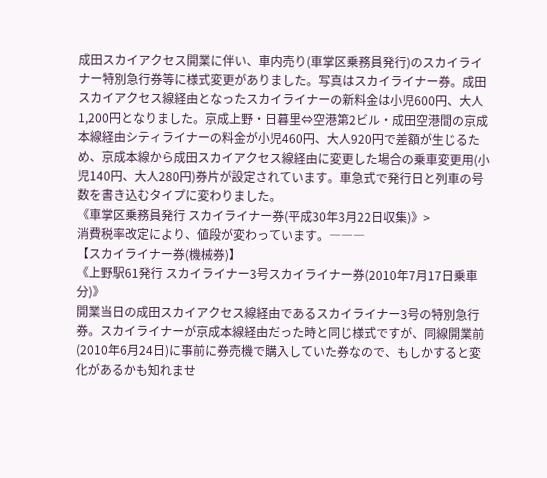成田スカイアクセス開業に伴い、車内売り(車掌区乗務員発行)のスカイライナー特別急行券等に様式変更がありました。写真はスカイライナー券。成田スカイアクセス線経由となったスカイライナーの新料金は小児600円、大人1,200円となりました。京成上野・日暮里⇔空港第2ビル・成田空港間の京成本線経由シティライナーの料金が小児460円、大人920円で差額が生じるため、京成本線から成田スカイアクセス線経由に変更した場合の乗車変更用(小児140円、大人280円)券片が設定されています。車急式で発行日と列車の号数を書き込むタイプに変わりました。
《車掌区乗務員発行 スカイライナー券(平成30年3月22日収集)》>
消費税率改定により、値段が変わっています。―――
【スカイライナー券(機械券)】
《上野駅61発行 スカイライナー3号スカイライナー券(2010年7月17日乗車分)》
開業当日の成田スカイアクセス線経由であるスカイライナー3号の特別急行券。スカイライナーが京成本線経由だった時と同じ様式ですが、同線開業前(2010年6月24日)に事前に券売機で購入していた券なので、もしかすると変化があるかも知れませ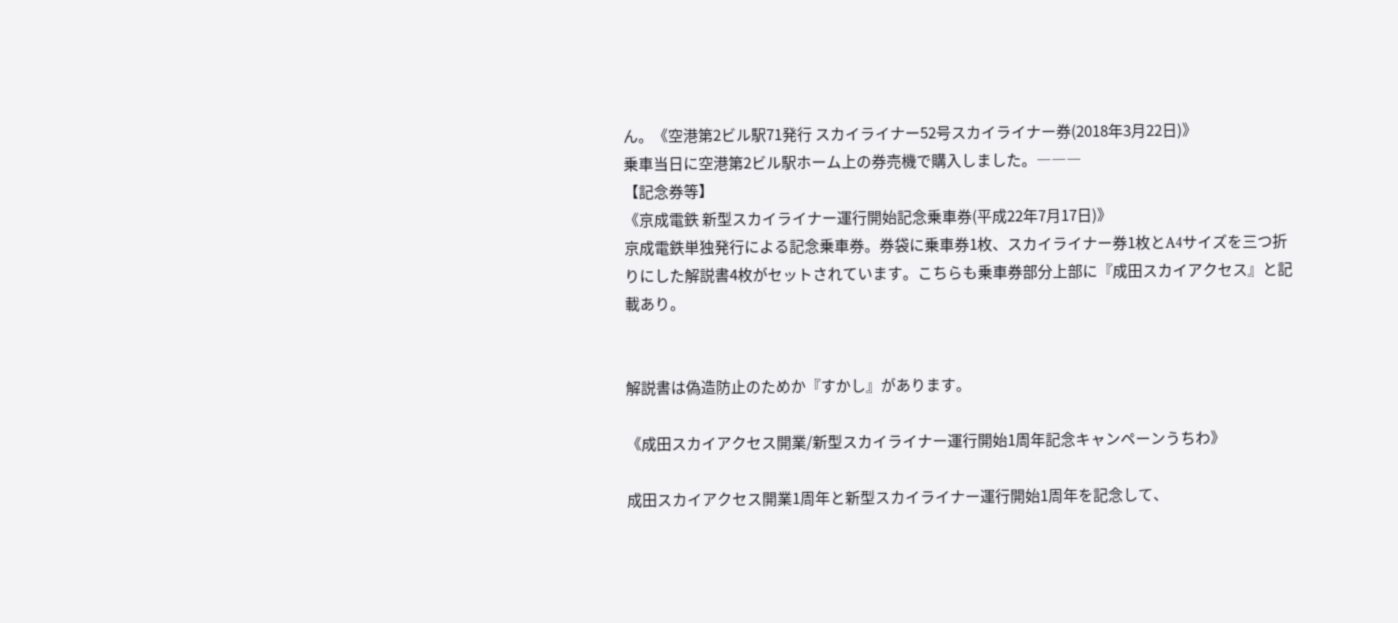ん。《空港第2ビル駅71発行 スカイライナー52号スカイライナー券(2018年3月22日)》
乗車当日に空港第2ビル駅ホーム上の券売機で購入しました。―――
【記念券等】
《京成電鉄 新型スカイライナー運行開始記念乗車券(平成22年7月17日)》
京成電鉄単独発行による記念乗車券。券袋に乗車券1枚、スカイライナー券1枚とA4サイズを三つ折りにした解説書4枚がセットされています。こちらも乗車券部分上部に『成田スカイアクセス』と記載あり。


解説書は偽造防止のためか『すかし』があります。

《成田スカイアクセス開業/新型スカイライナー運行開始1周年記念キャンペーンうちわ》

成田スカイアクセス開業1周年と新型スカイライナー運行開始1周年を記念して、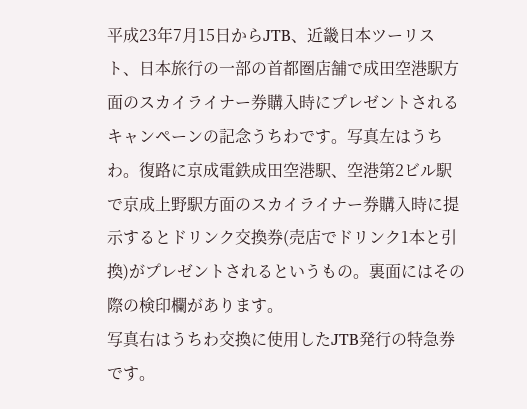平成23年7月15日からJTB、近畿日本ツーリスト、日本旅行の一部の首都圏店舗で成田空港駅方面のスカイライナー券購入時にプレゼントされるキャンペーンの記念うちわです。写真左はうちわ。復路に京成電鉄成田空港駅、空港第2ビル駅で京成上野駅方面のスカイライナー券購入時に提示するとドリンク交換券(売店でドリンク1本と引換)がプレゼントされるというもの。裏面にはその際の検印欄があります。
写真右はうちわ交換に使用したJTB発行の特急券です。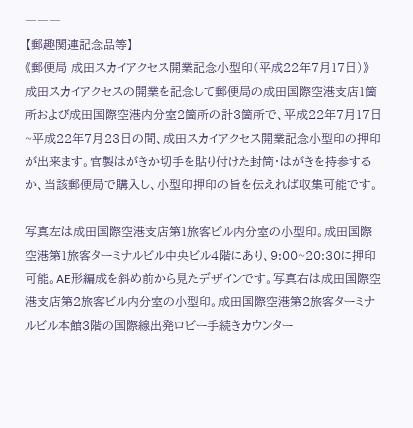―――
【郵趣関連記念品等】
《郵便局 成田スカイアクセス開業記念小型印(平成22年7月17日)》
成田スカイアクセスの開業を記念して郵便局の成田国際空港支店1箇所および成田国際空港内分室2箇所の計3箇所で、平成22年7月17日~平成22年7月23日の間、成田スカイアクセス開業記念小型印の押印が出来ます。官製はがきか切手を貼り付けた封筒・はがきを持参するか、当該郵便局で購入し、小型印押印の旨を伝えれば収集可能です。

写真左は成田国際空港支店第1旅客ビル内分室の小型印。成田国際空港第1旅客ターミナルビル中央ビル4階にあり、9:00~20:30に押印可能。AE形編成を斜め前から見たデザインです。写真右は成田国際空港支店第2旅客ビル内分室の小型印。成田国際空港第2旅客ターミナルビル本館3階の国際線出発ロビー手続きカウンター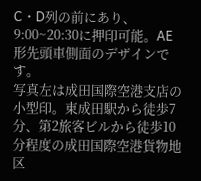C・D列の前にあり、9:00~20:30に押印可能。AE形先頭車側面のデザインです。
写真左は成田国際空港支店の小型印。東成田駅から徒歩7分、第2旅客ビルから徒歩10分程度の成田国際空港貨物地区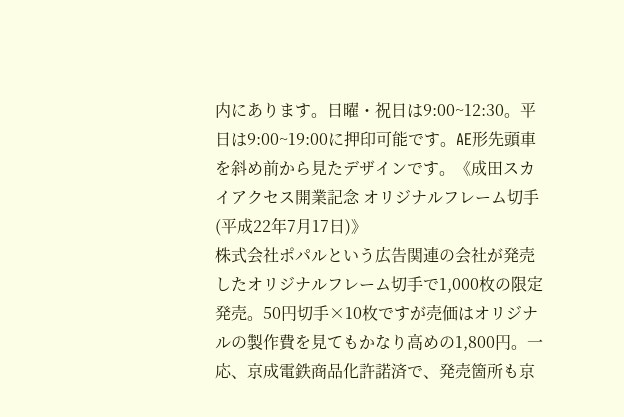内にあります。日曜・祝日は9:00~12:30。平日は9:00~19:00に押印可能です。AE形先頭車を斜め前から見たデザインです。《成田スカイアクセス開業記念 オリジナルフレーム切手(平成22年7月17日)》
株式会社ポパルという広告関連の会社が発売したオリジナルフレーム切手で1,000枚の限定発売。50円切手×10枚ですが売価はオリジナルの製作費を見てもかなり高めの1,800円。一応、京成電鉄商品化許諾済で、発売箇所も京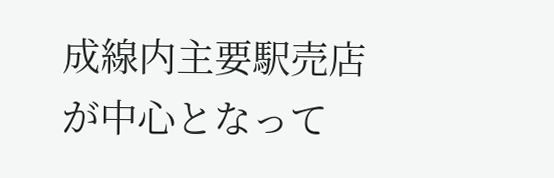成線内主要駅売店が中心となって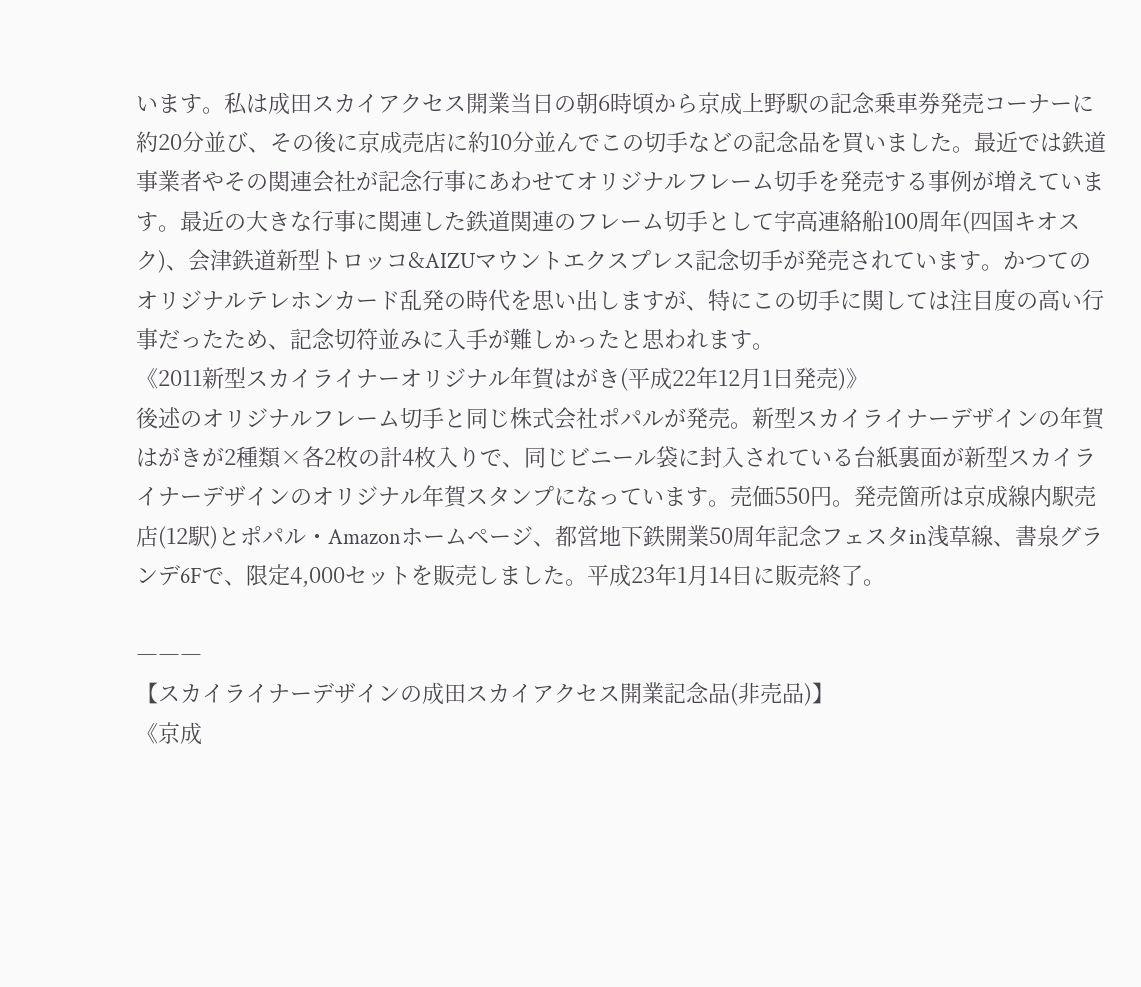います。私は成田スカイアクセス開業当日の朝6時頃から京成上野駅の記念乗車券発売コーナーに約20分並び、その後に京成売店に約10分並んでこの切手などの記念品を買いました。最近では鉄道事業者やその関連会社が記念行事にあわせてオリジナルフレーム切手を発売する事例が増えています。最近の大きな行事に関連した鉄道関連のフレーム切手として宇高連絡船100周年(四国キオスク)、会津鉄道新型トロッコ&AIZUマウントエクスプレス記念切手が発売されています。かつてのオリジナルテレホンカード乱発の時代を思い出しますが、特にこの切手に関しては注目度の高い行事だったため、記念切符並みに入手が難しかったと思われます。
《2011新型スカイライナーオリジナル年賀はがき(平成22年12月1日発売)》
後述のオリジナルフレーム切手と同じ株式会社ポパルが発売。新型スカイライナーデザインの年賀はがきが2種類×各2枚の計4枚入りで、同じビニール袋に封入されている台紙裏面が新型スカイライナーデザインのオリジナル年賀スタンプになっています。売価550円。発売箇所は京成線内駅売店(12駅)とポパル・Amazonホームページ、都営地下鉄開業50周年記念フェスタin浅草線、書泉グランデ6Fで、限定4,000セットを販売しました。平成23年1月14日に販売終了。

―――
【スカイライナーデザインの成田スカイアクセス開業記念品(非売品)】
《京成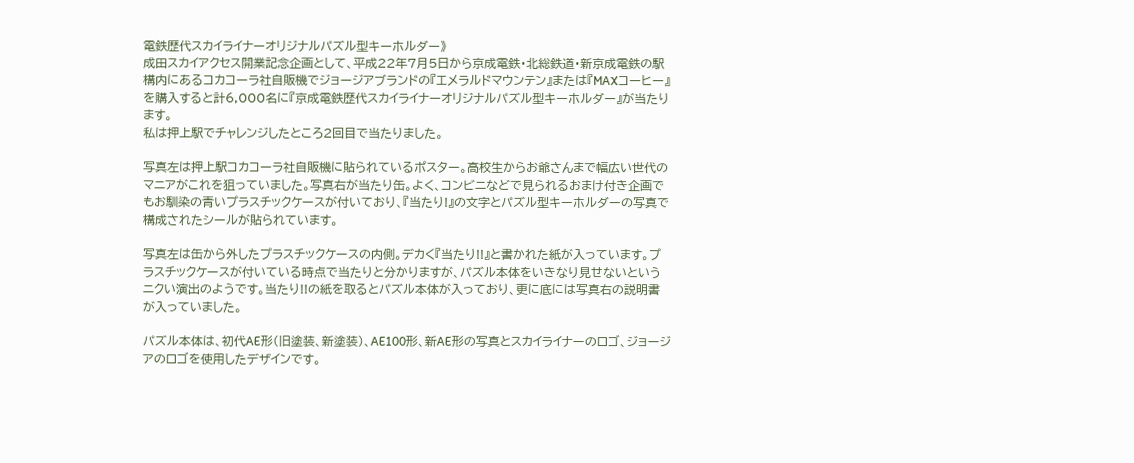電鉄歴代スカイライナーオリジナルパズル型キーホルダー》
成田スカイアクセス開業記念企画として、平成22年7月5日から京成電鉄・北総鉄道・新京成電鉄の駅構内にあるコカコーラ社自販機でジョージアブランドの『エメラルドマウンテン』または『MAXコーヒー』を購入すると計6,000名に『京成電鉄歴代スカイライナーオリジナルパズル型キーホルダー』が当たります。
私は押上駅でチャレンジしたところ2回目で当たりました。

写真左は押上駅コカコーラ社自販機に貼られているポスター。高校生からお爺さんまで幅広い世代のマニアがこれを狙っていました。写真右が当たり缶。よく、コンビニなどで見られるおまけ付き企画でもお馴染の青いプラスチックケースが付いており、『当たり!』の文字とパズル型キーホルダーの写真で構成されたシールが貼られています。

写真左は缶から外したプラスチックケースの内側。デカく『当たり!!』と書かれた紙が入っています。プラスチックケースが付いている時点で当たりと分かりますが、パズル本体をいきなり見せないというニクい演出のようです。当たり!!の紙を取るとパズル本体が入っており、更に底には写真右の説明書が入っていました。

パズル本体は、初代AE形(旧塗装、新塗装)、AE100形、新AE形の写真とスカイライナーのロゴ、ジョージアのロゴを使用したデザインです。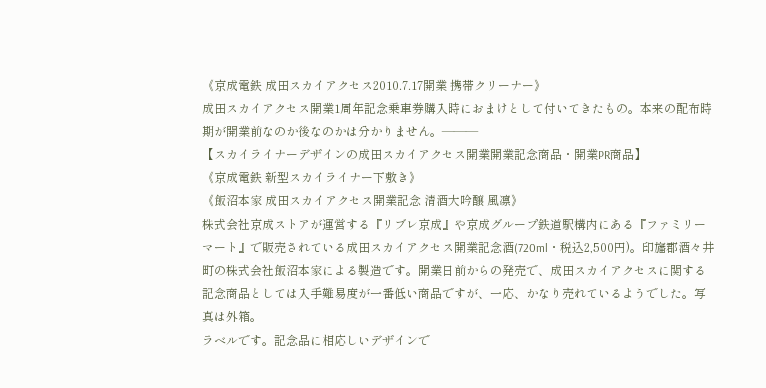《京成電鉄 成田スカイアクセス2010.7.17開業 携帯クリーナー》
成田スカイアクセス開業1周年記念乗車券購入時におまけとして付いてきたもの。本来の配布時期が開業前なのか後なのかは分かりません。―――
【スカイライナーデザインの成田スカイアクセス開業開業記念商品・開業PR商品】
《京成電鉄 新型スカイライナー下敷き》
《飯沼本家 成田スカイアクセス開業記念 清酒大吟醸 風凛》
株式会社京成ストアが運営する『リブレ京成』や京成グループ鉄道駅構内にある『ファミリーマート』で販売されている成田スカイアクセス開業記念酒(720ml・税込2,500円)。印旛郡酒々井町の株式会社飯沼本家による製造です。開業日前からの発売で、成田スカイアクセスに関する記念商品としては入手難易度が一番低い商品ですが、一応、かなり売れているようでした。写真は外箱。
ラベルです。記念品に相応しいデザインで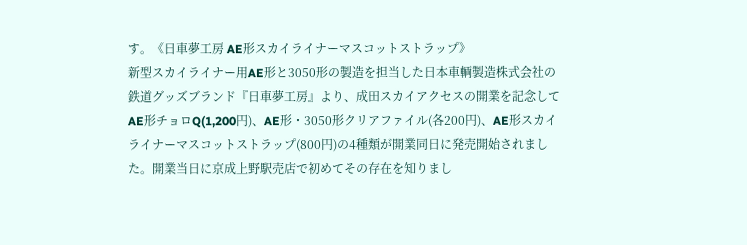す。《日車夢工房 AE形スカイライナーマスコットストラップ》
新型スカイライナー用AE形と3050形の製造を担当した日本車輌製造株式会社の鉄道グッズブランド『日車夢工房』より、成田スカイアクセスの開業を記念してAE形チョロQ(1,200円)、AE形・3050形クリアファイル(各200円)、AE形スカイライナーマスコットストラップ(800円)の4種類が開業同日に発売開始されました。開業当日に京成上野駅売店で初めてその存在を知りまし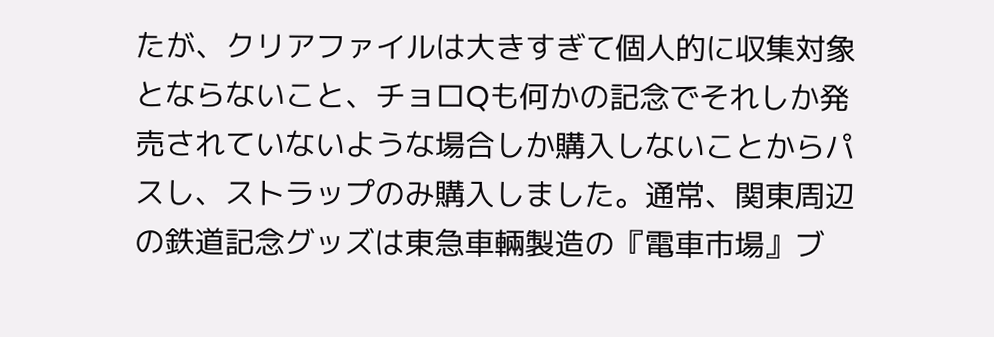たが、クリアファイルは大きすぎて個人的に収集対象とならないこと、チョロQも何かの記念でそれしか発売されていないような場合しか購入しないことからパスし、ストラップのみ購入しました。通常、関東周辺の鉄道記念グッズは東急車輛製造の『電車市場』ブ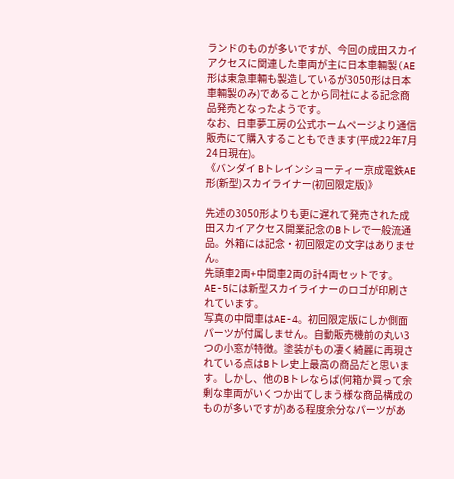ランドのものが多いですが、今回の成田スカイアクセスに関連した車両が主に日本車輛製(AE形は東急車輛も製造しているが3050形は日本車輛製のみ)であることから同社による記念商品発売となったようです。
なお、日車夢工房の公式ホームページより通信販売にて購入することもできます(平成22年7月24日現在)。
《バンダイ Bトレインショーティー京成電鉄AE形(新型)スカイライナー(初回限定版)》

先述の3050形よりも更に遅れて発売された成田スカイアクセス開業記念のBトレで一般流通品。外箱には記念・初回限定の文字はありません。
先頭車2両+中間車2両の計4両セットです。
AE-5には新型スカイライナーのロゴが印刷されています。
写真の中間車はAE-4。初回限定版にしか側面パーツが付属しません。自動販売機前の丸い3つの小窓が特徴。塗装がもの凄く綺麗に再現されている点はBトレ史上最高の商品だと思います。しかし、他のBトレならば(何箱か買って余剰な車両がいくつか出てしまう様な商品構成のものが多いですが)ある程度余分なパーツがあ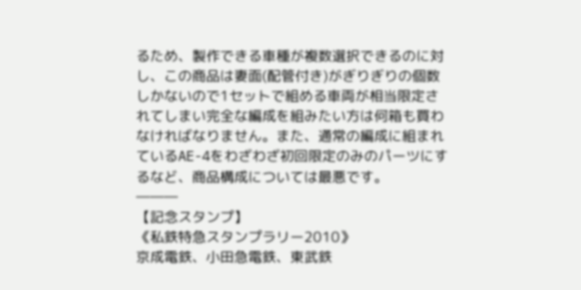るため、製作できる車種が複数選択できるのに対し、この商品は妻面(配管付き)がぎりぎりの個数しかないので1セットで組める車両が相当限定されてしまい完全な編成を組みたい方は何箱も買わなければなりません。また、通常の編成に組まれているAE-4をわざわざ初回限定のみのパーツにするなど、商品構成については最悪です。
―――
【記念スタンプ】
《私鉄特急スタンプラリー2010》
京成電鉄、小田急電鉄、東武鉄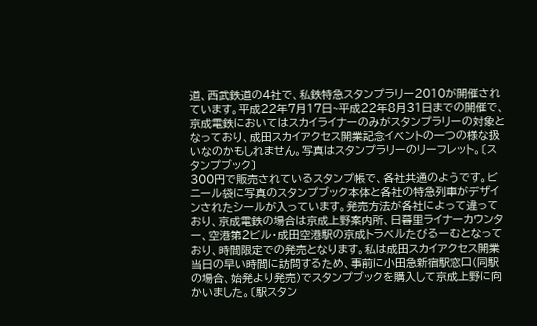道、西武鉄道の4社で、私鉄特急スタンプラリー2010が開催されています。平成22年7月17日~平成22年8月31日までの開催で、京成電鉄においてはスカイライナーのみがスタンプラリーの対象となっており、成田スカイアクセス開業記念イベントの一つの様な扱いなのかもしれません。写真はスタンプラリーのリーフレット。〔スタンプブック〕
300円で販売されているスタンプ帳で、各社共通のようです。ビニール袋に写真のスタンプブック本体と各社の特急列車がデザインされたシールが入っています。発売方法が各社によって違っており、京成電鉄の場合は京成上野案内所、日暮里ライナーカウンター、空港第2ビル・成田空港駅の京成トラベルたびるーむとなっており、時間限定での発売となります。私は成田スカイアクセス開業当日の早い時間に訪問するため、事前に小田急新宿駅窓口(同駅の場合、始発より発売)でスタンプブックを購入して京成上野に向かいました。〔駅スタン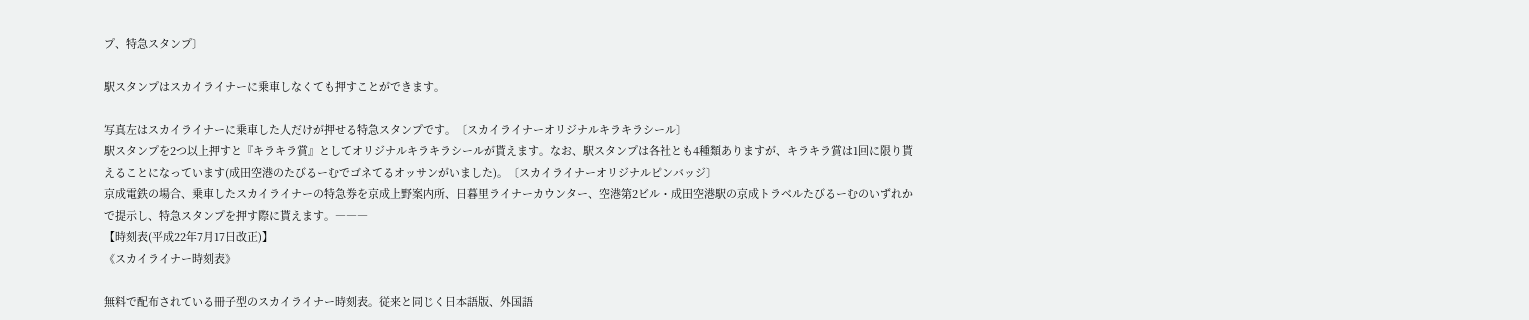プ、特急スタンプ〕

駅スタンプはスカイライナーに乗車しなくても押すことができます。

写真左はスカイライナーに乗車した人だけが押せる特急スタンプです。〔スカイライナーオリジナルキラキラシール〕
駅スタンプを2つ以上押すと『キラキラ賞』としてオリジナルキラキラシールが貰えます。なお、駅スタンプは各社とも4種類ありますが、キラキラ賞は1回に限り貰えることになっています(成田空港のたびるーむでゴネてるオッサンがいました)。〔スカイライナーオリジナルピンバッジ〕
京成電鉄の場合、乗車したスカイライナーの特急券を京成上野案内所、日暮里ライナーカウンター、空港第2ビル・成田空港駅の京成トラベルたびるーむのいずれかで提示し、特急スタンプを押す際に貰えます。―――
【時刻表(平成22年7月17日改正)】
《スカイライナー時刻表》

無料で配布されている冊子型のスカイライナー時刻表。従来と同じく日本語版、外国語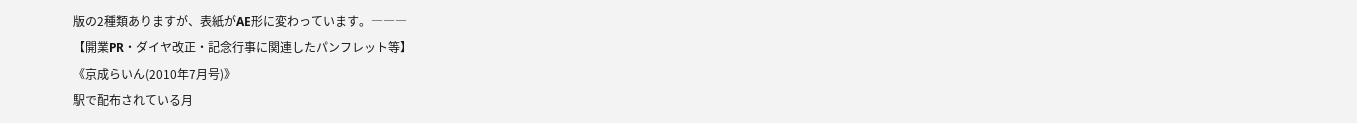版の2種類ありますが、表紙がAE形に変わっています。―――
【開業PR・ダイヤ改正・記念行事に関連したパンフレット等】
《京成らいん(2010年7月号)》
駅で配布されている月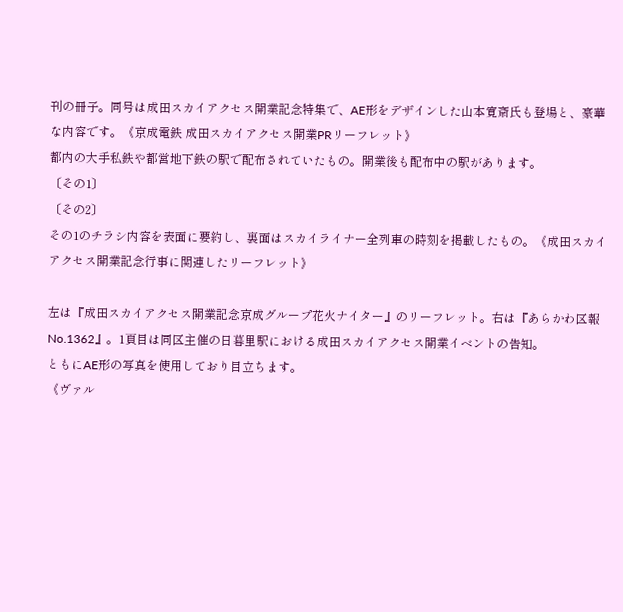刊の冊子。同号は成田スカイアクセス開業記念特集で、AE形をデザインした山本寛斎氏も登場と、豪華な内容です。《京成電鉄 成田スカイアクセス開業PRリーフレット》
都内の大手私鉄や都営地下鉄の駅で配布されていたもの。開業後も配布中の駅があります。
〔その1〕
〔その2〕
その1のチラシ内容を表面に要約し、裏面はスカイライナー全列車の時刻を掲載したもの。《成田スカイアクセス開業記念行事に関連したリーフレット》

左は『成田スカイアクセス開業記念京成グループ花火ナイター』のリーフレット。右は『あらかわ区報No.1362』。1頁目は同区主催の日暮里駅における成田スカイアクセス開業イベントの告知。
ともにAE形の写真を使用しており目立ちます。
《ヴァル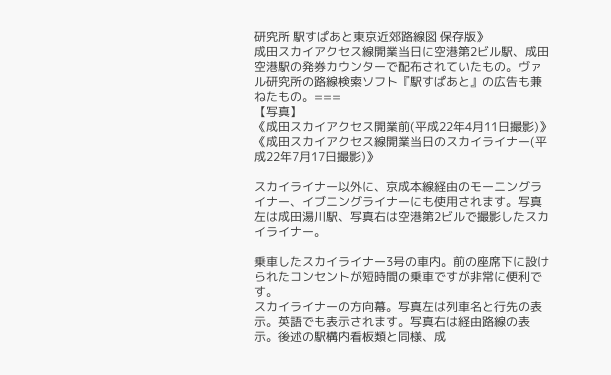研究所 駅すぱあと東京近郊路線図 保存版》
成田スカイアクセス線開業当日に空港第2ビル駅、成田空港駅の発券カウンターで配布されていたもの。ヴァル研究所の路線検索ソフト『駅すぱあと』の広告も兼ねたもの。===
【写真】
《成田スカイアクセス開業前(平成22年4月11日撮影)》
《成田スカイアクセス線開業当日のスカイライナー(平成22年7月17日撮影)》

スカイライナー以外に、京成本線経由のモーニングライナー、イブニングライナーにも使用されます。写真左は成田湯川駅、写真右は空港第2ビルで撮影したスカイライナー。

乗車したスカイライナー3号の車内。前の座席下に設けられたコンセントが短時間の乗車ですが非常に便利です。
スカイライナーの方向幕。写真左は列車名と行先の表示。英語でも表示されます。写真右は経由路線の表示。後述の駅構内看板類と同様、成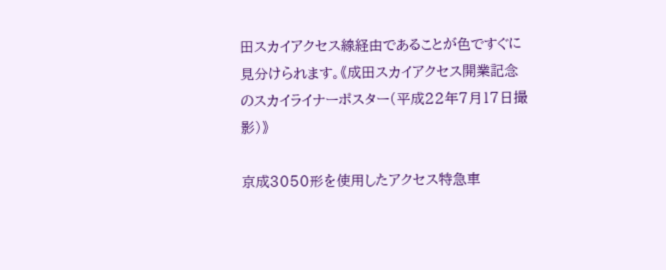田スカイアクセス線経由であることが色ですぐに見分けられます。《成田スカイアクセス開業記念のスカイライナーポスター(平成22年7月17日撮影)》

京成3050形を使用したアクセス特急車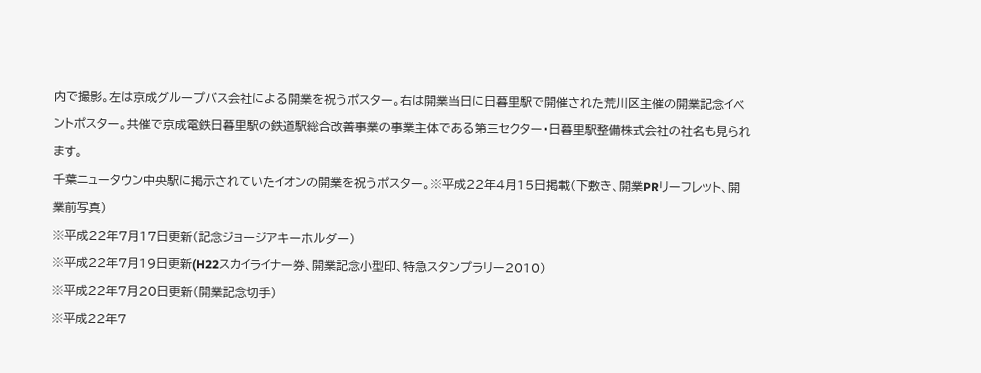内で撮影。左は京成グループバス会社による開業を祝うポスター。右は開業当日に日暮里駅で開催された荒川区主催の開業記念イベントポスター。共催で京成電鉄日暮里駅の鉄道駅総合改善事業の事業主体である第三セクター・日暮里駅整備株式会社の社名も見られます。
千葉ニュータウン中央駅に掲示されていたイオンの開業を祝うポスター。※平成22年4月15日掲載(下敷き、開業PRリーフレット、開業前写真)
※平成22年7月17日更新(記念ジョージアキーホルダー)
※平成22年7月19日更新(H22スカイライナー券、開業記念小型印、特急スタンプラリー2010)
※平成22年7月20日更新(開業記念切手)
※平成22年7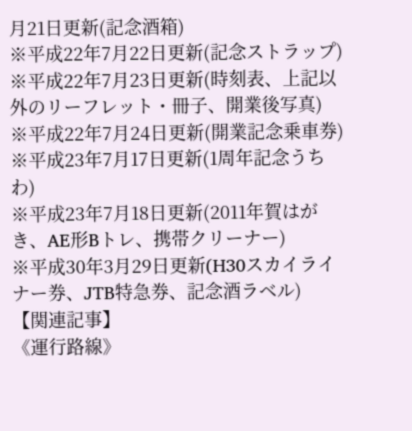月21日更新(記念酒箱)
※平成22年7月22日更新(記念ストラップ)
※平成22年7月23日更新(時刻表、上記以外のリーフレット・冊子、開業後写真)
※平成22年7月24日更新(開業記念乗車券)
※平成23年7月17日更新(1周年記念うちわ)
※平成23年7月18日更新(2011年賀はがき、AE形Bトレ、携帯クリーナー)
※平成30年3月29日更新(H30スカイライナー券、JTB特急券、記念酒ラベル)
【関連記事】
《運行路線》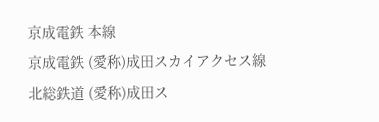京成電鉄 本線
京成電鉄 (愛称)成田スカイアクセス線
北総鉄道 (愛称)成田ス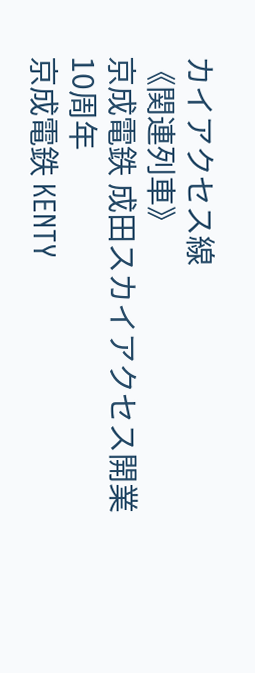カイアクセス線
《関連列車》
京成電鉄 成田スカイアクセス開業10周年
京成電鉄 KENTY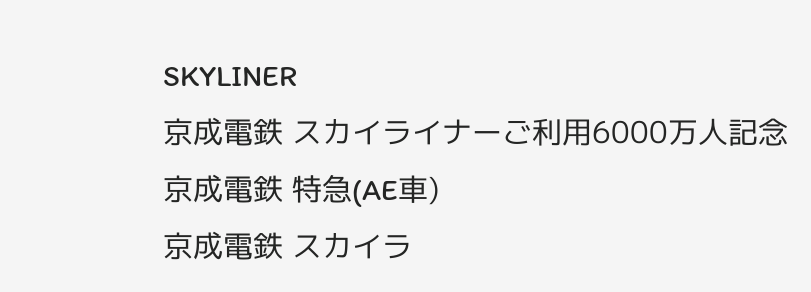SKYLINER
京成電鉄 スカイライナーご利用6000万人記念
京成電鉄 特急(AE車)
京成電鉄 スカイラ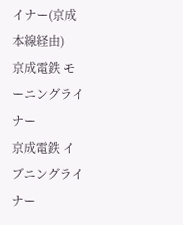イナー(京成本線経由)
京成電鉄 モーニングライナー
京成電鉄 イブニングライナー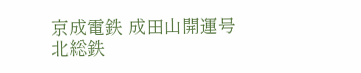京成電鉄 成田山開運号
北総鉄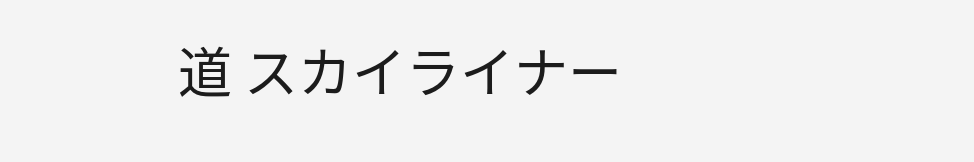道 スカイライナー